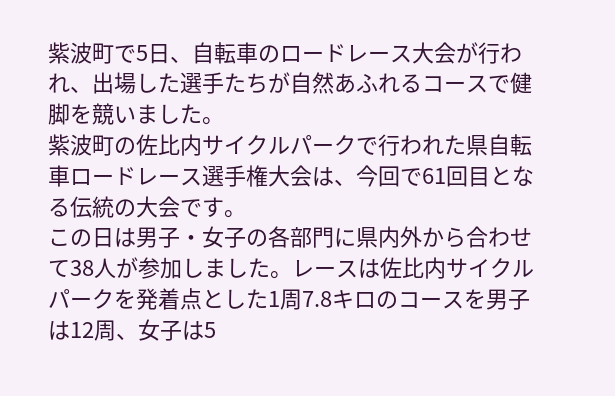紫波町で5日、自転車のロードレース大会が行われ、出場した選手たちが自然あふれるコースで健脚を競いました。
紫波町の佐比内サイクルパークで行われた県自転車ロードレース選手権大会は、今回で61回目となる伝統の大会です。
この日は男子・女子の各部門に県内外から合わせて38人が参加しました。レースは佐比内サイクルパークを発着点とした1周7.8キロのコースを男子は12周、女子は5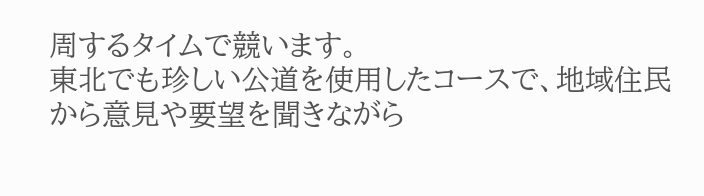周するタイムで競います。
東北でも珍しい公道を使用したコースで、地域住民から意見や要望を聞きながら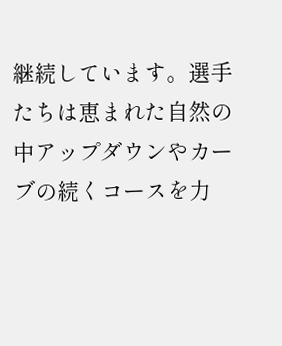継続しています。選手たちは恵まれた自然の中アップダウンやカーブの続くコースを力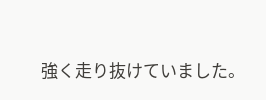強く走り抜けていました。